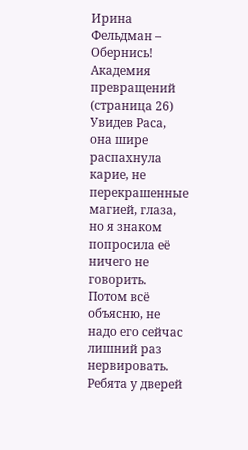Ирина Фельдман – Обернись! Академия превращений (страница 26)
Увидев Раса, она шире распахнула карие, не перекрашенные магией, глаза, но я знаком попросила её ничего не говорить. Потом всё объясню, не надо его сейчас лишний раз нервировать.
Ребята у дверей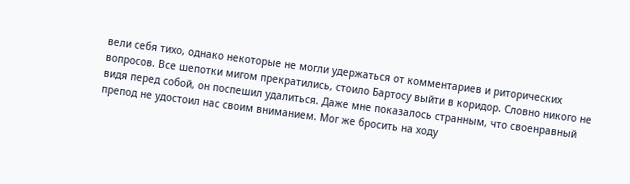вели себя тихо, однако некоторые не могли удержаться от комментариев и риторических вопросов. Все шепотки мигом прекратились, стоило Бартосу выйти в коридор. Словно никого не видя перед собой, он поспешил удалиться. Даже мне показалось странным, что своенравный препод не удостоил нас своим вниманием. Мог же бросить на ходу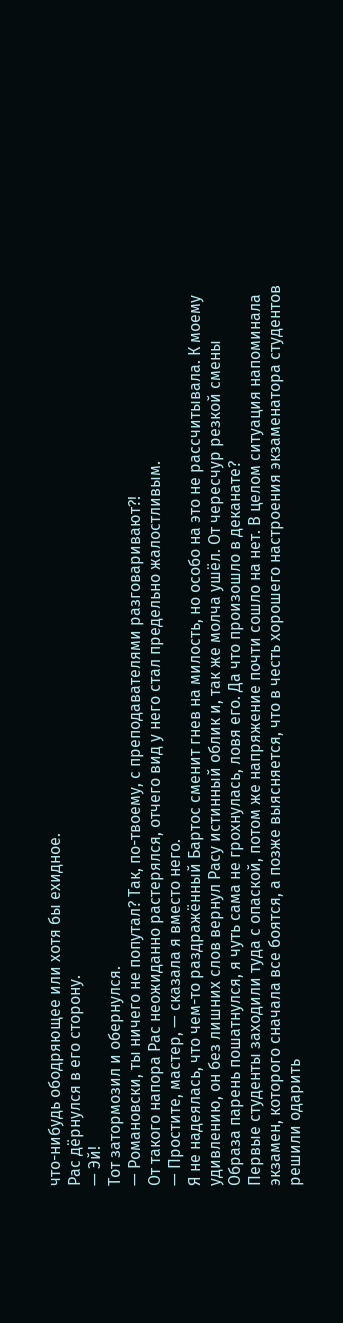что-нибудь ободряющее или хотя бы ехидное.
Рас дёрнулся в его сторону.
— Эй!
Тот затормозил и обернулся.
— Романовски, ты ничего не попутал? Так, по-твоему, с преподавателями разговаривают?!
От такого напора Рас неожиданно растерялся, отчего вид у него стал предельно жалостливым.
— Простите, мастер, — сказала я вместо него.
Я не надеялась, что чем-то раздражённый Бартос сменит гнев на милость, но особо на это не рассчитывала. К моему удивлению, он без лишних слов вернул Расу истинный облик и, так же молча ушёл. От чересчур резкой смены Образа парень пошатнулся, я чуть сама не грохнулась, ловя его. Да что произошло в деканате?
Первые студенты заходили туда с опаской, потом же напряжение почти сошло на нет. В целом ситуация напоминала экзамен, которого сначала все боятся, а позже выясняется, что в честь хорошего настроения экзаменатора студентов решили одарить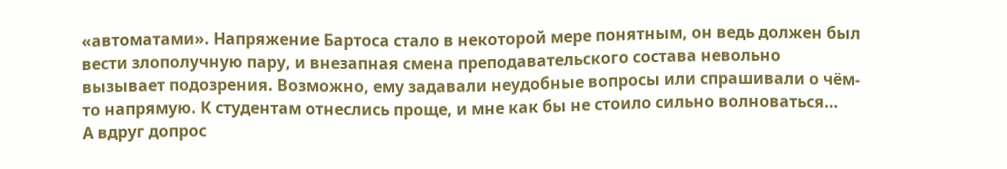«автоматами». Напряжение Бартоса стало в некоторой мере понятным, он ведь должен был вести злополучную пару, и внезапная смена преподавательского состава невольно вызывает подозрения. Возможно, ему задавали неудобные вопросы или спрашивали о чём-то напрямую. К студентам отнеслись проще, и мне как бы не стоило сильно волноваться…
А вдруг допрос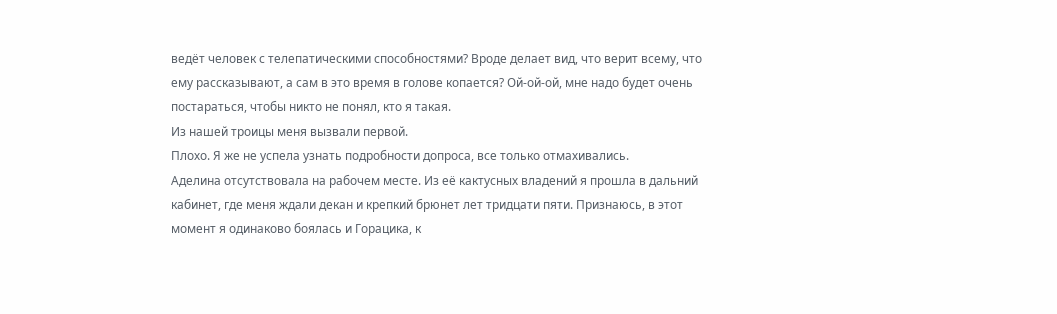ведёт человек с телепатическими способностями? Вроде делает вид, что верит всему, что ему рассказывают, а сам в это время в голове копается? Ой-ой-ой, мне надо будет очень постараться, чтобы никто не понял, кто я такая.
Из нашей троицы меня вызвали первой.
Плохо. Я же не успела узнать подробности допроса, все только отмахивались.
Аделина отсутствовала на рабочем месте. Из её кактусных владений я прошла в дальний кабинет, где меня ждали декан и крепкий брюнет лет тридцати пяти. Признаюсь, в этот момент я одинаково боялась и Горацика, к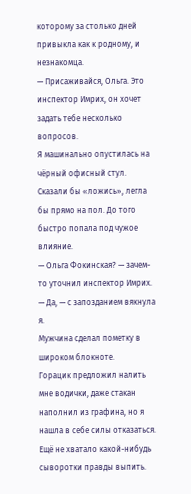которому за столько дней привыкла как к родному, и незнакомца.
— Присаживайся, Ольга. Это инспектор Имрих, он хочет задать тебе несколько вопросов.
Я машинально опустилась на чёрный офисный стул. Сказали бы «ложись», легла бы прямо на пол. До того быстро попала под чужое влияние.
— Ольга Фокинская? — зачем-то уточнил инспектор Имрих.
— Да, — с запозданием вякнула я.
Мужчина сделал пометку в широком блокноте.
Горацик предложил налить мне водички, даже стакан наполнил из графина, но я нашла в себе силы отказаться. Ещё не хватало какой-нибудь сыворотки правды выпить.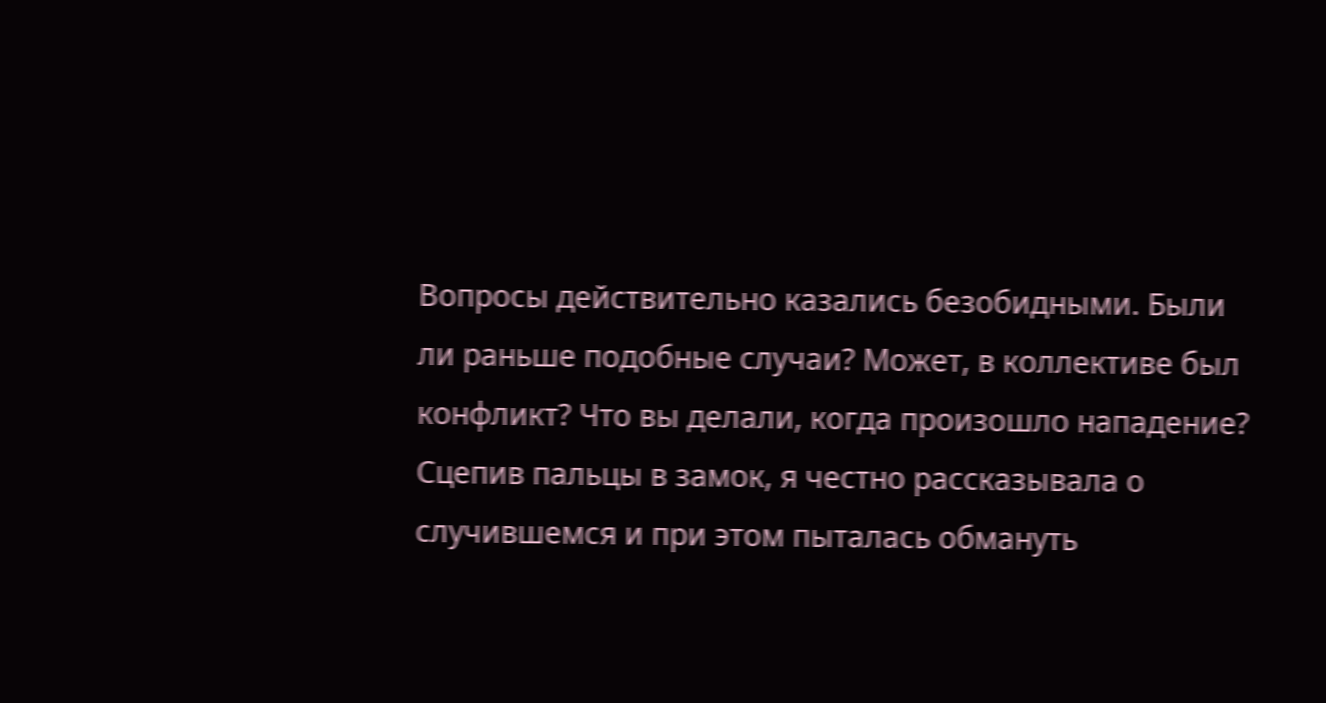Вопросы действительно казались безобидными. Были ли раньше подобные случаи? Может, в коллективе был конфликт? Что вы делали, когда произошло нападение?
Сцепив пальцы в замок, я честно рассказывала о случившемся и при этом пыталась обмануть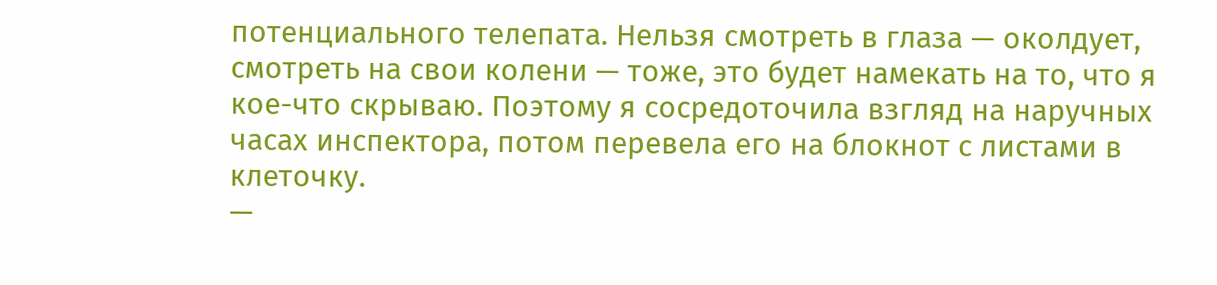потенциального телепата. Нельзя смотреть в глаза — околдует, смотреть на свои колени — тоже, это будет намекать на то, что я кое-что скрываю. Поэтому я сосредоточила взгляд на наручных часах инспектора, потом перевела его на блокнот с листами в клеточку.
—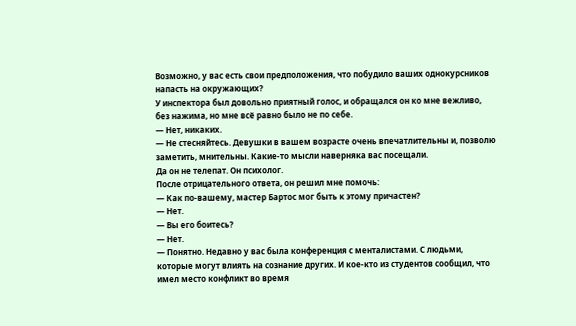Возможно, у вас есть свои предположения, что побудило ваших однокурсников напасть на окружающих?
У инспектора был довольно приятный голос, и обращался он ко мне вежливо, без нажима, но мне всё равно было не по себе.
— Нет, никаких.
— Не стесняйтесь. Девушки в вашем возрасте очень впечатлительны и, позволю заметить, мнительны. Какие-то мысли наверняка вас посещали.
Да он не телепат. Он психолог.
После отрицательного ответа, он решил мне помочь:
— Как по-вашему, мастер Бартос мог быть к этому причастен?
— Нет.
— Вы его боитесь?
— Нет.
— Понятно. Недавно у вас была конференция с менталистами. С людьми, которые могут влиять на сознание других. И кое-кто из студентов сообщил, что имел место конфликт во время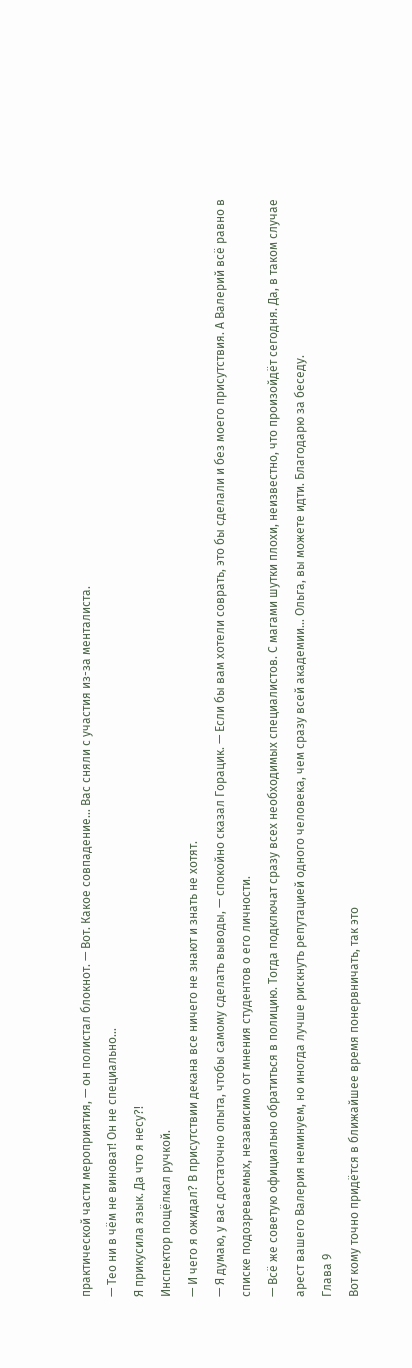практической части мероприятия, — он полистал блокнот. — Вот. Какое совпадение… Вас сняли с участия из-за менталиста.
— Тео ни в чём не виноват! Он не специально…
Я прикусила язык. Да что я несу?!
Инспектор пощёлкал ручкой.
— И чего я ожидал? В присутствии декана все ничего не знают и знать не хотят.
— Я думаю, у вас достаточно опыта, чтобы самому сделать выводы, — спокойно сказал Горацик. — Если бы вам хотели соврать, это бы сделали и без моего присутствия. А Валерий всё равно в списке подозреваемых, независимо от мнения студентов о его личности.
— Всё же советую официально обратиться в полицию. Тогда подключат сразу всех необходимых специалистов. С магами шутки плохи, неизвестно, что произойдёт сегодня. Да, в таком случае арест вашего Валерия неминуем, но иногда лучше рискнуть репутацией одного человека, чем сразу всей академии… Ольга, вы можете идти. Благодарю за беседу.
Глава 9
Вот кому точно придётся в ближайшее время понервничать, так это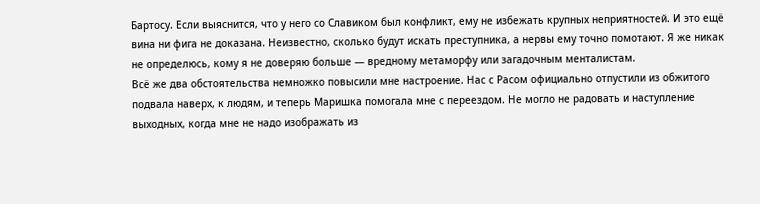Бартосу. Если выяснится, что у него со Славиком был конфликт, ему не избежать крупных неприятностей. И это ещё вина ни фига не доказана. Неизвестно, сколько будут искать преступника, а нервы ему точно помотают. Я же никак не определюсь, кому я не доверяю больше — вредному метаморфу или загадочным менталистам.
Всё же два обстоятельства немножко повысили мне настроение. Нас с Расом официально отпустили из обжитого подвала наверх, к людям, и теперь Маришка помогала мне с переездом. Не могло не радовать и наступление выходных, когда мне не надо изображать из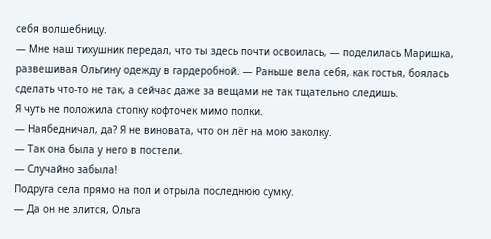себя волшебницу.
— Мне наш тихушник передал, что ты здесь почти освоилась, — поделилась Маришка, развешивая Ольгину одежду в гардеробной. — Раньше вела себя, как гостья, боялась сделать что-то не так, а сейчас даже за вещами не так тщательно следишь.
Я чуть не положила стопку кофточек мимо полки.
— Наябедничал, да? Я не виновата, что он лёг на мою заколку.
— Так она была у него в постели.
— Случайно забыла!
Подруга села прямо на пол и отрыла последнюю сумку.
— Да он не злится, Ольга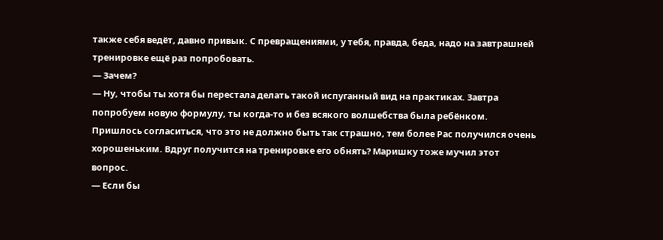также себя ведёт, давно привык. С превращениями, у тебя, правда, беда, надо на завтрашней тренировке ещё раз попробовать.
— Зачем?
— Ну, чтобы ты хотя бы перестала делать такой испуганный вид на практиках. Завтра попробуем новую формулу, ты когда-то и без всякого волшебства была ребёнком.
Пришлось согласиться, что это не должно быть так страшно, тем более Рас получился очень хорошеньким. Вдруг получится на тренировке его обнять? Маришку тоже мучил этот вопрос.
— Если бы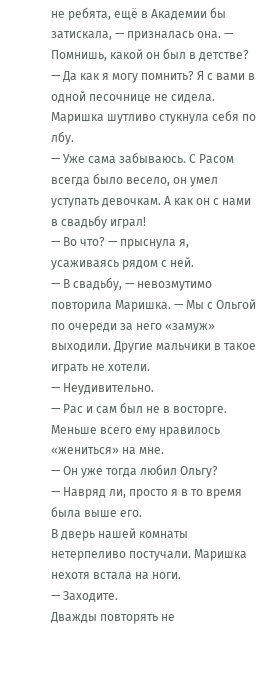не ребята, ещё в Академии бы затискала, — призналась она. — Помнишь, какой он был в детстве?
— Да как я могу помнить? Я с вами в одной песочнице не сидела.
Маришка шутливо стукнула себя по лбу.
— Уже сама забываюсь. С Расом всегда было весело, он умел уступать девочкам. А как он с нами в свадьбу играл!
— Во что? — прыснула я, усаживаясь рядом с ней.
— В свадьбу, — невозмутимо повторила Маришка. — Мы с Ольгой по очереди за него «замуж» выходили. Другие мальчики в такое играть не хотели.
— Неудивительно.
— Рас и сам был не в восторге. Меньше всего ему нравилось «жениться» на мне.
— Он уже тогда любил Ольгу?
— Навряд ли, просто я в то время была выше его.
В дверь нашей комнаты нетерпеливо постучали. Маришка нехотя встала на ноги.
— Заходите.
Дважды повторять не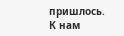пришлось. К нам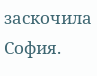заскочила София.